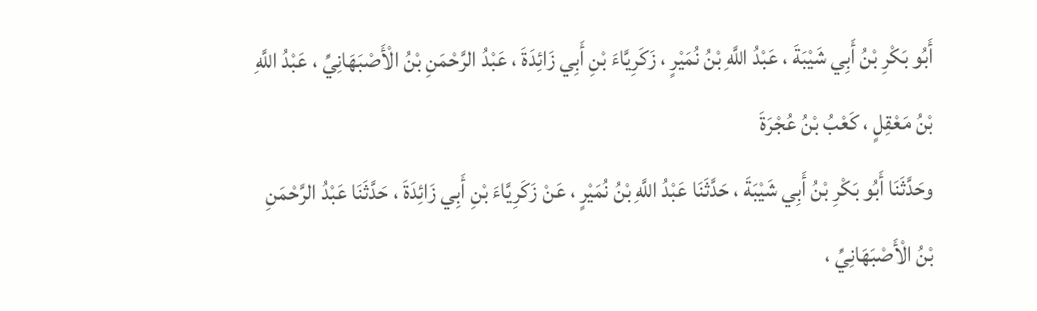أَبُو بَكْرِ بْنُ أَبِي شَيْبَةَ ، عَبْدُ اللَّهِ بْنُ نُمَيْرٍ ، زَكَرِيَّاءَ بْنِ أَبِي زَائِدَةَ ، عَبْدُ الرَّحْمَنِ بْنُ الْأَصْبَهَانِيِّ ، عَبْدُ اللَّهِ بْنُ مَعْقِلٍ ، كَعْبُ بْنُ عُجْرَةَ
وحَدَّثَنَا أَبُو بَكْرِ بْنُ أَبِي شَيْبَةَ ، حَدَّثَنَا عَبْدُ اللَّهِ بْنُ نُمَيْرٍ ، عَنْ زَكَرِيَّاءَ بْنِ أَبِي زَائِدَةَ ، حَدَّثَنَا عَبْدُ الرَّحْمَنِ بْنُ الْأَصْبَهَانِيِّ ،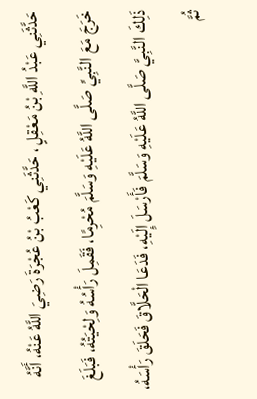حَدَّثَنِي عَبْدُ اللَّهِ بْنُ مَعْقِلٍ ، حَدَّثَنِي كَعْبُ بْنُ عُجْرَةَ رَضِيَ اللَّهُ عَنْهُ، أَنَّهُ خَرَجَ مَعَ النَّبِيِّ صَلَّى اللَّهُ عَلَيْهِ وَسَلَّمَ مُحْرِمًا، فَقَمِلَ رَأْسُهُ وَلِحْيَتُهُ، فَبَلَغَ ذَلِكَ النَّبِيَّ صَلَّى اللَّهُ عَلَيْهِ وَسَلَّمَ فَأَرْسَلَ إِلَيْهِ، فَدَعَا الْحَلَّاقَ فَحَلَقَ رَأْسَهُ، ثُمَّ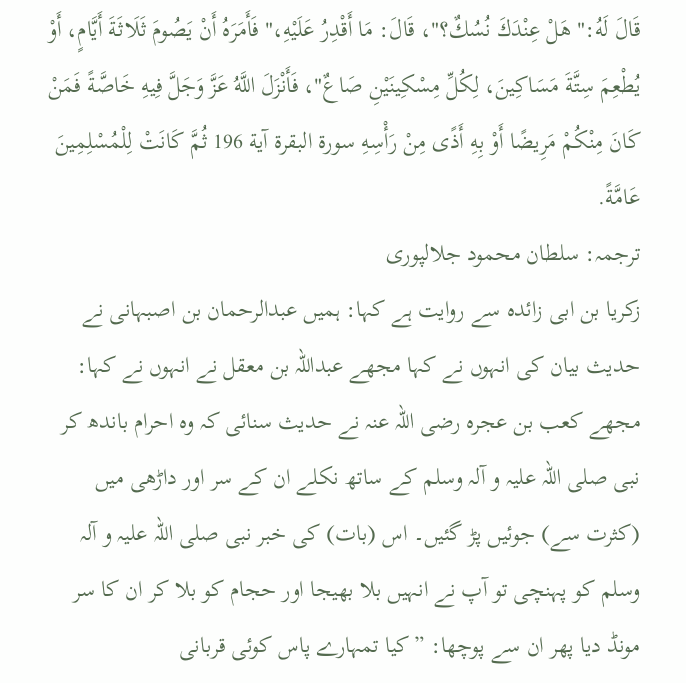قَالَ لَهُ:" هَلْ عِنْدَكَ نُسُكٌ؟"، قَالَ: مَا أَقْدِرُ عَلَيْهِ،" فَأَمَرَهُ أَنْ يَصُومَ ثَلَاثَةَ أَيَّامٍ، أَوْ يُطْعِمَ سِتَّةَ مَسَاكِينَ، لِكُلِّ مِسْكِينَيْنِ صَاعٌ"، فَأَنْزَلَ اللَّهُ عَزَّ وَجَلَّ فِيهِ خَاصَّةً فَمَنْ كَانَ مِنْكُمْ مَرِيضًا أَوْ بِهِ أَذًى مِنْ رَأْسِهِ سورة البقرة آية 196 ثُمَّ كَانَتْ لِلْمُسْلِمِينَ عَامَّةً.
ترجمہ: سلطان محمود جلالپوری
زکریا بن ابی زائدہ سے روایت ہے کہا: ہمیں عبدالرحمان بن اصبہانی نے حدیث بیان کی انہوں نے کہا مجھے عبداللہ بن معقل نے انہوں نے کہا: مجھے کعب بن عجرہ رضی اللہ عنہ نے حدیث سنائی کہ وہ احرام باندھ کر نبی صلی اللہ علیہ و آلہ وسلم کے ساتھ نکلے ان کے سر اور داڑھی میں (کثرت سے) جوئیں پڑ گئیں۔ اس (بات) کی خبر نبی صلی اللہ علیہ و آلہ وسلم کو پہنچی تو آپ نے انہیں بلا بھیجا اور حجام کو بلا کر ان کا سر مونڈ دیا پھر ان سے پوچھا: ”کیا تمہارے پاس کوئی قربانی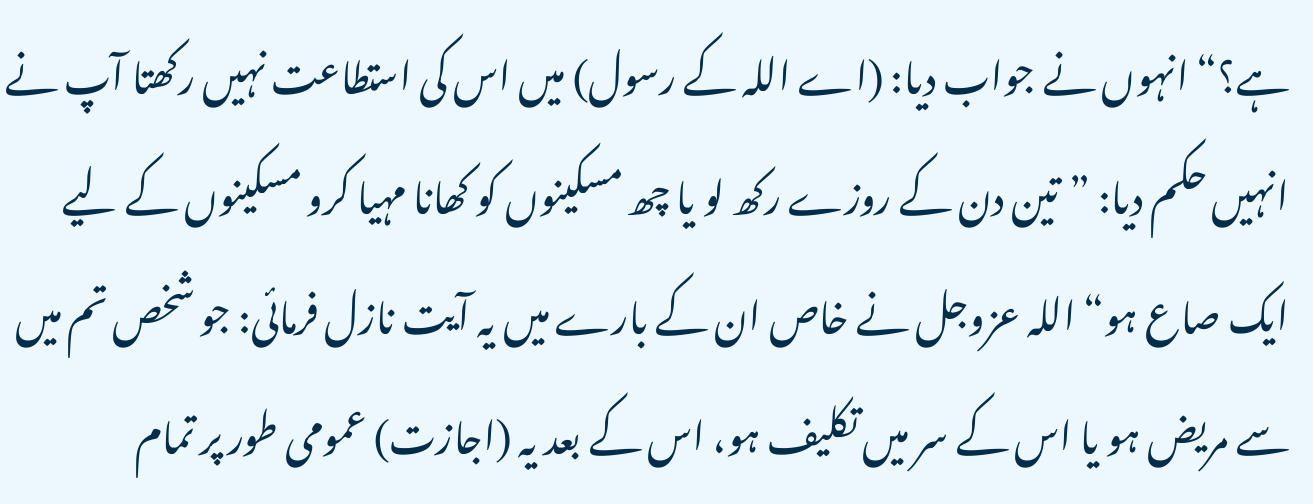ہے؟“ انہوں نے جواب دیا: (اے اللہ کے رسول) میں اس کی استطاعت نہیں رکھتا آپ نے انہیں حکم دیا: ”تین دن کے روزے رکھ لو یا چھ مسکینوں کو کھانا مہیا کرو مسکینوں کے لیے ایک صاع ہو“ اللہ عزوجل نے خاص ان کے بارے میں یہ آیت نازل فرمائی: جو شخص تم میں سے مریض ہو یا اس کے سر میں تکلیف ہو، اس کے بعد یہ (اجازت) عمومی طور پر تمام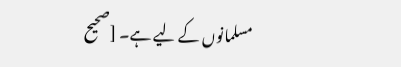مسلمانوں کے لیے ہے۔ [صحيح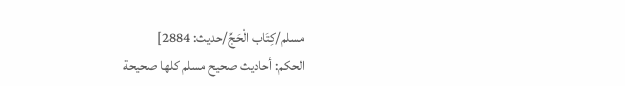مسلم/كِتَاب الْحَجِّ/حدیث: 2884]
الحكم: أحاديث صحيح مسلم كلها صحيحة